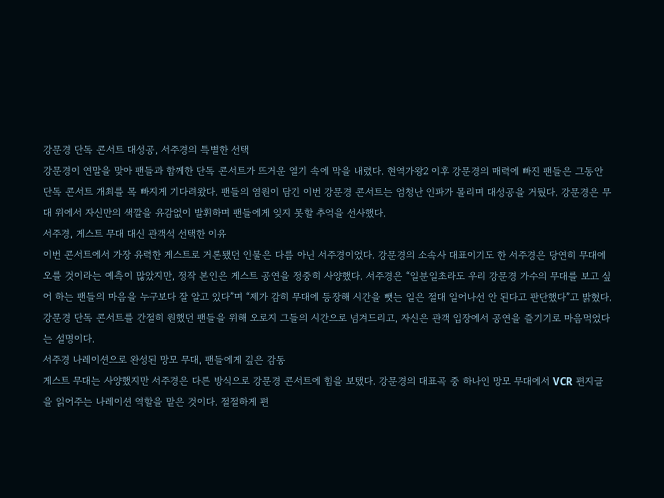강문경 단독 콘서트 대성공, 서주경의 특별한 선택
강문경이 연말을 맞아 팬들과 함께한 단독 콘서트가 뜨거운 열기 속에 막을 내렸다. 현역가왕2 이후 강문경의 매력에 빠진 팬들은 그동안 단독 콘서트 개최를 목 빠지게 기다려왔다. 팬들의 염원이 담긴 이번 강문경 콘서트는 엄청난 인파가 몰리며 대성공을 거뒀다. 강문경은 무대 위에서 자신만의 색깔을 유감없이 발휘하며 팬들에게 잊지 못할 추억을 선사했다.
서주경, 게스트 무대 대신 관객석 선택한 이유
이번 콘서트에서 가장 유력한 게스트로 거론됐던 인물은 다름 아닌 서주경이었다. 강문경의 소속사 대표이기도 한 서주경은 당연히 무대에 오를 것이라는 예측이 많았지만, 정작 본인은 게스트 공연을 정중히 사양했다. 서주경은 “일분일초라도 우리 강문경 가수의 무대를 보고 싶어 하는 팬들의 마음을 누구보다 잘 알고 있다”며 “제가 감히 무대에 등장해 시간을 뺏는 일은 절대 일어나선 안 된다고 판단했다”고 밝혔다. 강문경 단독 콘서트를 간절히 원했던 팬들을 위해 오로지 그들의 시간으로 넘겨드리고, 자신은 관객 입장에서 공연을 즐기기로 마음먹었다는 설명이다.
서주경 나레이션으로 완성된 망모 무대, 팬들에게 깊은 감동
게스트 무대는 사양했지만 서주경은 다른 방식으로 강문경 콘서트에 힘을 보탰다. 강문경의 대표곡 중 하나인 망모 무대에서 VCR 편지글을 읽어주는 나레이션 역할을 맡은 것이다. 절절하게 편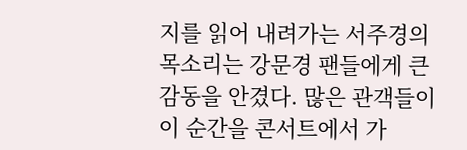지를 읽어 내려가는 서주경의 목소리는 강문경 팬들에게 큰 감동을 안겼다. 많은 관객들이 이 순간을 콘서트에서 가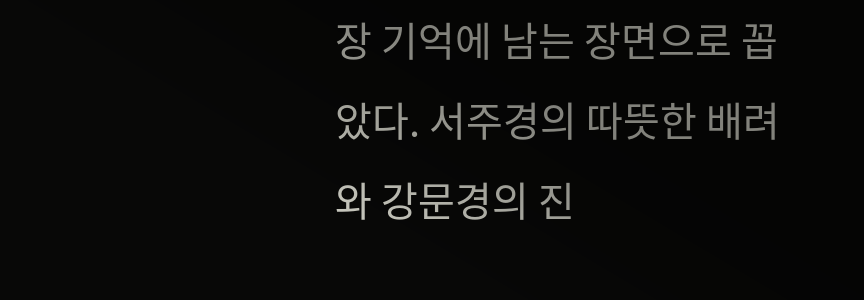장 기억에 남는 장면으로 꼽았다. 서주경의 따뜻한 배려와 강문경의 진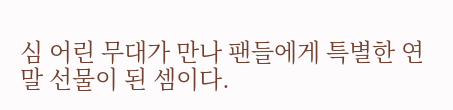심 어린 무대가 만나 팬들에게 특별한 연말 선물이 된 셈이다.